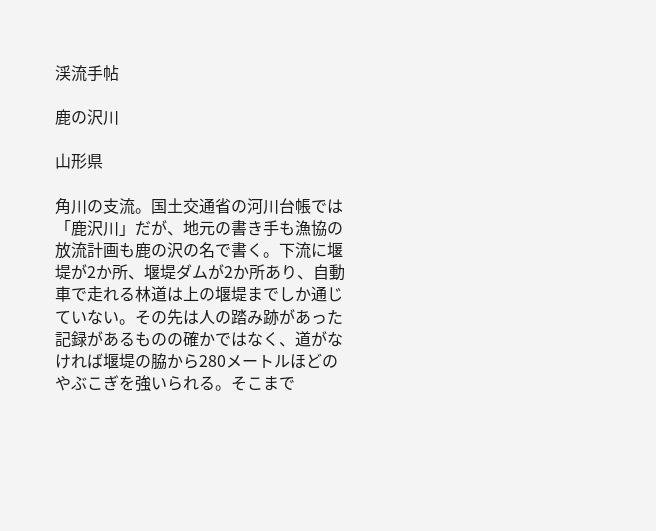渓流手帖

鹿の沢川

山形県

角川の支流。国土交通省の河川台帳では「鹿沢川」だが、地元の書き手も漁協の放流計画も鹿の沢の名で書く。下流に堰堤が2か所、堰堤ダムが2か所あり、自動車で走れる林道は上の堰堤までしか通じていない。その先は人の踏み跡があった記録があるものの確かではなく、道がなければ堰堤の脇から280メートルほどのやぶこぎを強いられる。そこまで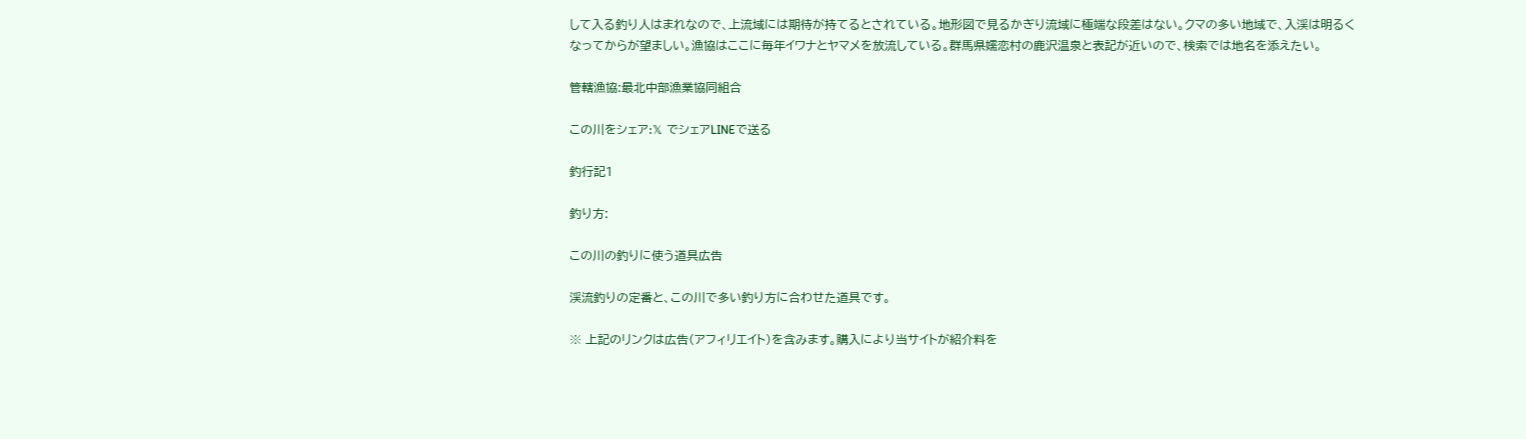して入る釣り人はまれなので、上流域には期待が持てるとされている。地形図で見るかぎり流域に極端な段差はない。クマの多い地域で、入渓は明るくなってからが望ましい。漁協はここに毎年イワナとヤマメを放流している。群馬県嬬恋村の鹿沢温泉と表記が近いので、検索では地名を添えたい。

管轄漁協:最北中部漁業協同組合

この川をシェア:𝕏 でシェアLINEで送る

釣行記1

釣り方:

この川の釣りに使う道具広告

渓流釣りの定番と、この川で多い釣り方に合わせた道具です。

※ 上記のリンクは広告(アフィリエイト)を含みます。購入により当サイトが紹介料を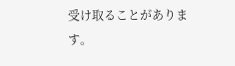受け取ることがあります。